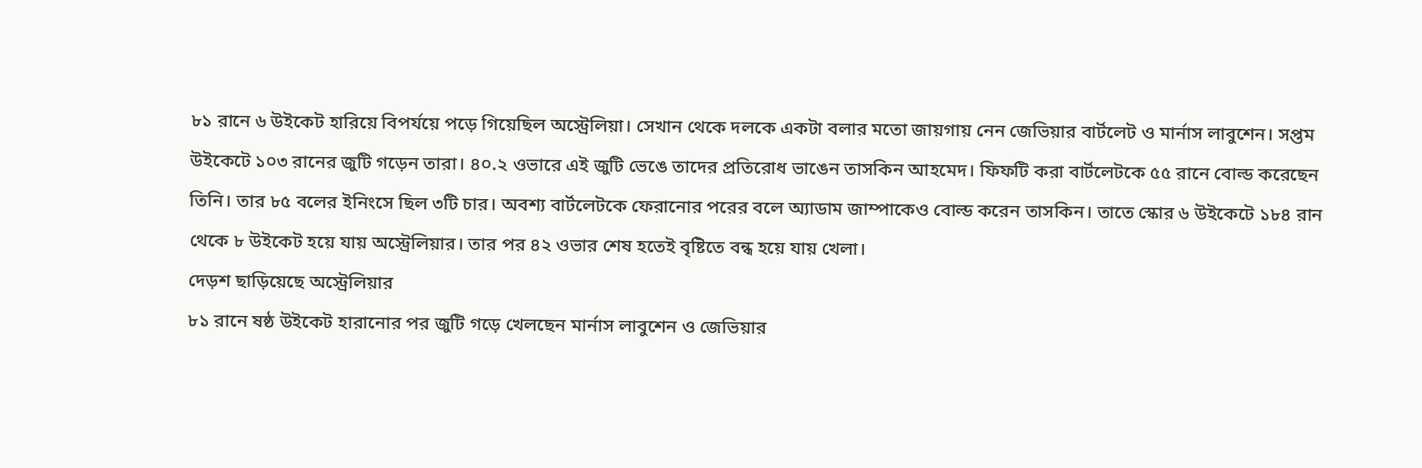৮১ রানে ৬ উইকেট হারিয়ে বিপর্যয়ে পড়ে গিয়েছিল অস্ট্রেলিয়া। সেখান থেকে দলকে একটা বলার মতো জায়গায় নেন জেভিয়ার বার্টলেট ও মার্নাস লাবুশেন। সপ্তম উইকেটে ১০৩ রানের জুটি গড়েন তারা। ৪০.২ ওভারে এই জুটি ভেঙে তাদের প্রতিরোধ ভাঙেন তাসকিন আহমেদ। ফিফটি করা বার্টলেটকে ৫৫ রানে বোল্ড করেছেন তিনি। তার ৮৫ বলের ইনিংসে ছিল ৩টি চার। অবশ্য বার্টলেটকে ফেরানোর পরের বলে অ্যাডাম জাম্পাকেও বোল্ড করেন তাসকিন। তাতে স্কোর ৬ উইকেটে ১৮৪ রান থেকে ৮ উইকেট হয়ে যায় অস্ট্রেলিয়ার। তার পর ৪২ ওভার শেষ হতেই বৃষ্টিতে বন্ধ হয়ে যায় খেলা।
দেড়শ ছাড়িয়েছে অস্ট্রেলিয়ার
৮১ রানে ষষ্ঠ উইকেট হারানোর পর জুটি গড়ে খেলছেন মার্নাস লাবুশেন ও জেভিয়ার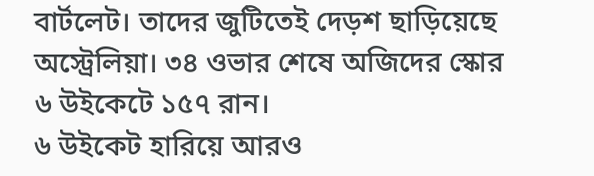বার্টলেট। তাদের জুটিতেই দেড়শ ছাড়িয়েছে অস্ট্রেলিয়া। ৩৪ ওভার শেষে অজিদের স্কোর ৬ উইকেটে ১৫৭ রান।
৬ উইকেট হারিয়ে আরও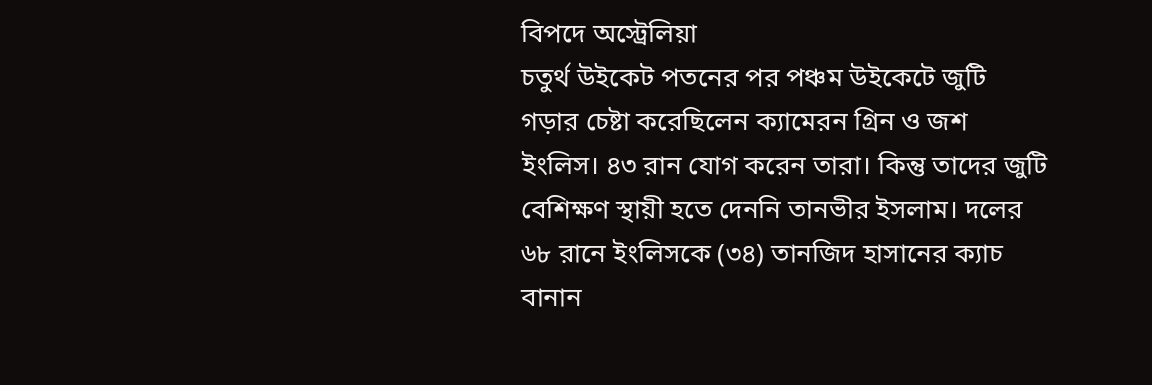বিপদে অস্ট্রেলিয়া
চতুর্থ উইকেট পতনের পর পঞ্চম উইকেটে জুটি গড়ার চেষ্টা করেছিলেন ক্যামেরন গ্রিন ও জশ ইংলিস। ৪৩ রান যোগ করেন তারা। কিন্তু তাদের জুটি বেশিক্ষণ স্থায়ী হতে দেননি তানভীর ইসলাম। দলের ৬৮ রানে ইংলিসকে (৩৪) তানজিদ হাসানের ক্যাচ বানান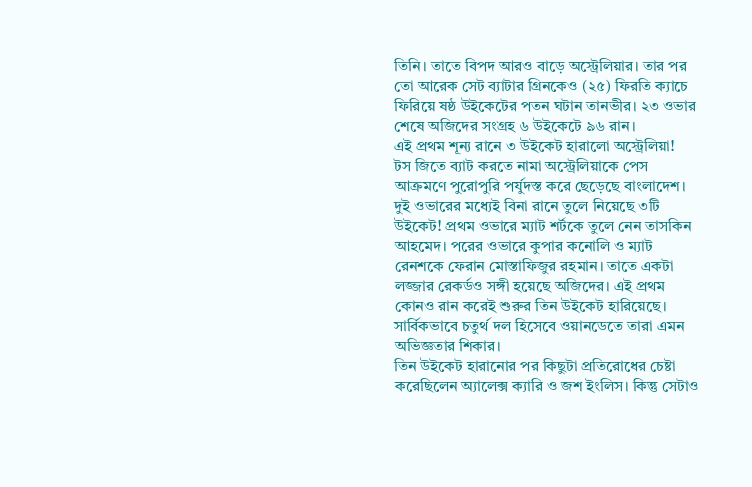তিনি। তাতে বিপদ আরও বাড়ে অস্ট্রেলিয়ার। তার পর তো আরেক সেট ব্যাটার গ্রিনকেও (২৫) ফিরতি ক্যাচে ফিরিয়ে ষষ্ঠ উইকেটের পতন ঘটান তানভীর। ২৩ ওভার শেষে অজিদের সংগ্রহ ৬ উইকেটে ৯৬ রান।
এই প্রথম শূন্য রানে ৩ উইকেট হারালো অস্ট্রেলিয়া!
টস জিতে ব্যাট করতে নামা অস্ট্রেলিয়াকে পেস আক্রমণে পুরোপুরি পর্যুদস্ত করে ছেড়েছে বাংলাদেশ। দুই ওভারের মধ্যেই বিনা রানে তুলে নিয়েছে ৩টি উইকেট! প্রথম ওভারে ম্যাট শর্টকে তুলে নেন তাসকিন আহমেদ। পরের ওভারে কুপার কনোলি ও ম্যাট রেনশকে ফেরান মোস্তাফিজুর রহমান। তাতে একটা লজ্জার রেকর্ডও সঙ্গী হয়েছে অজিদের। এই প্রথম কোনও রান করেই শুরুর তিন উইকেট হারিয়েছে। সার্বিকভাবে চতুর্থ দল হিসেবে ওয়ানডেতে তারা এমন অভিজ্ঞতার শিকার।
তিন উইকেট হারানোর পর কিছুটা প্রতিরোধের চেষ্টা করেছিলেন অ্যালেক্স ক্যারি ও জশ ইংলিস। কিন্তু সেটাও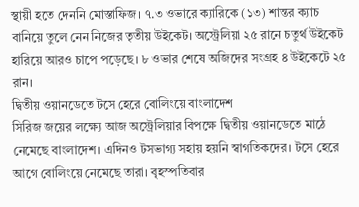স্থায়ী হতে দেননি মোস্তাফিজ। ৭.৩ ওভারে ক্যারিকে (১৩) শান্তর ক্যাচ বানিয়ে তুলে নেন নিজের তৃতীয় উইকেট। অস্ট্রেলিয়া ২৫ রানে চতুর্থ উইকেট হারিয়ে আরও চাপে পড়েছে। ৮ ওভার শেষে অজিদের সংগ্রহ ৪ উইকেটে ২৫ রান।
দ্বিতীয় ওয়ানডেতে টসে হেরে বোলিংয়ে বাংলাদেশ
সিরিজ জয়ের লক্ষ্যে আজ অস্ট্রেলিয়ার বিপক্ষে দ্বিতীয় ওয়ানডেতে মাঠে নেমেছে বাংলাদেশ। এদিনও টসভাগ্য সহায় হয়নি স্বাগতিকদের। টসে হেরে আগে বোলিংয়ে নেমেছে তারা। বৃহস্পতিবার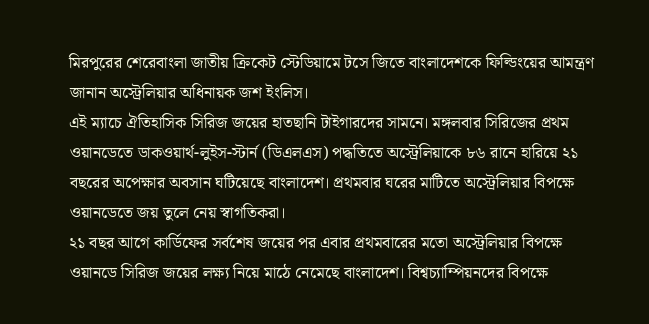মিরপুরের শেরেবাংলা জাতীয় ক্রিকেট স্টেডিয়ামে টসে জিতে বাংলাদেশকে ফিল্ডিংয়ের আমন্ত্রণ জানান অস্ট্রেলিয়ার অধিনায়ক জশ ইংলিস।
এই ম্যাচে ঐতিহাসিক সিরিজ জয়ের হাতছানি টাইগারদের সামনে। মঙ্গলবার সিরিজের প্রথম ওয়ানডেতে ডাকওয়ার্থ-লুইস-স্টার্ন (ডিএলএস) পদ্ধতিতে অস্ট্রেলিয়াকে ৮৬ রানে হারিয়ে ২১ বছরের অপেক্ষার অবসান ঘটিয়েছে বাংলাদেশ। প্রথমবার ঘরের মাটিতে অস্ট্রেলিয়ার বিপক্ষে ওয়ানডেতে জয় তুলে নেয় স্বাগতিকরা।
২১ বছর আগে কার্ডিফের সর্বশেষ জয়ের পর এবার প্রথমবারের মতো অস্ট্রেলিয়ার বিপক্ষে ওয়ানডে সিরিজ জয়ের লক্ষ্য নিয়ে মাঠে নেমেছে বাংলাদেশ। বিশ্বচ্যাম্পিয়নদের বিপক্ষে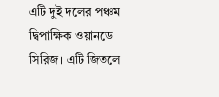এটি দুই দলের পঞ্চম দ্বিপাক্ষিক ওয়ানডে সিরিজ। এটি জিতলে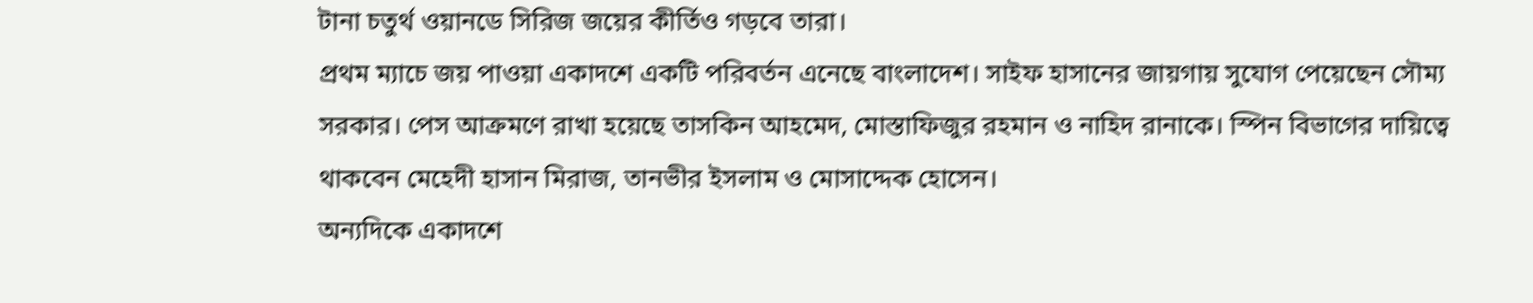টানা চতুর্থ ওয়ানডে সিরিজ জয়ের কীর্তিও গড়বে তারা।
প্রথম ম্যাচে জয় পাওয়া একাদশে একটি পরিবর্তন এনেছে বাংলাদেশ। সাইফ হাসানের জায়গায় সুযোগ পেয়েছেন সৌম্য সরকার। পেস আক্রমণে রাখা হয়েছে তাসকিন আহমেদ, মোস্তাফিজুর রহমান ও নাহিদ রানাকে। স্পিন বিভাগের দায়িত্বে থাকবেন মেহেদী হাসান মিরাজ, তানভীর ইসলাম ও মোসাদ্দেক হোসেন।
অন্যদিকে একাদশে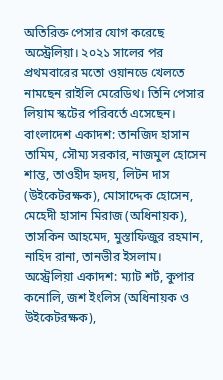অতিরিক্ত পেসার যোগ করেছে অস্ট্রেলিয়া। ২০২১ সালের পর প্রথমবারের মতো ওয়ানডে খেলতে নামছেন রাইলি মেরেডিথ। তিনি পেসার লিয়াম স্কটের পরিবর্তে এসেছেন।
বাংলাদেশ একাদশ: তানজিদ হাসান তামিম, সৌম্য সরকার, নাজমুল হোসেন শান্ত, তাওহীদ হৃদয়, লিটন দাস (উইকেটরক্ষক), মোসাদ্দেক হোসেন, মেহেদী হাসান মিরাজ (অধিনায়ক), তাসকিন আহমেদ, মুস্তাফিজুর রহমান, নাহিদ রানা, তানভীর ইসলাম।
অস্ট্রেলিয়া একাদশ: ম্যাট শর্ট, কুপার কনোলি, জশ ইংলিস (অধিনায়ক ও উইকেটরক্ষক),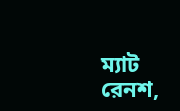ম্যাট রেনশ,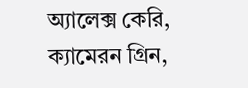অ্যালেক্স কেরি, ক্যামেরন গ্রিন,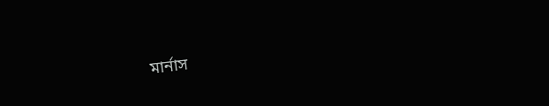মার্নাস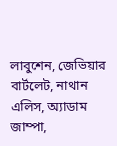লাবুশেন, জেভিয়ার বার্টলেট, নাথান এলিস, অ্যাডাম জাম্পা,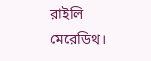রাইলি মেরেডিথ।